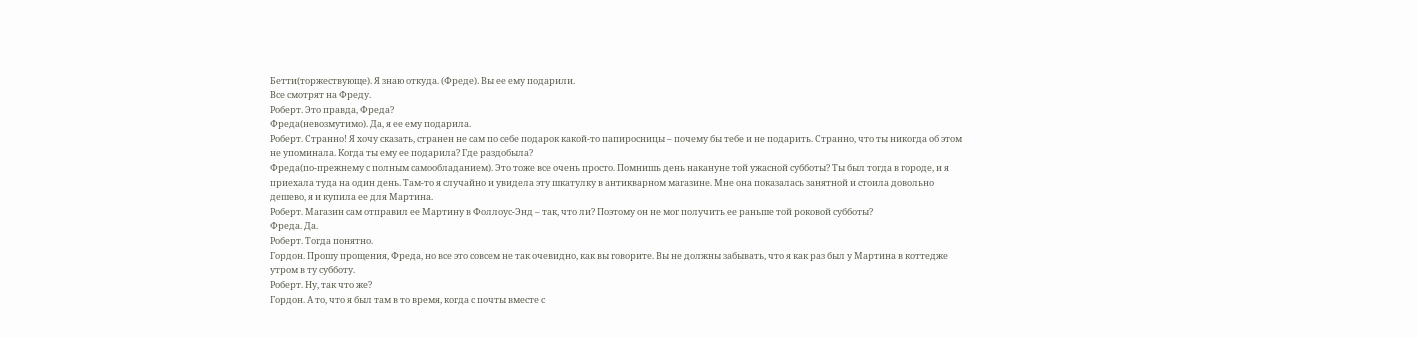Бетти(торжествующе). Я знаю откуда. (Фреде). Вы ее ему подарили.
Все смотрят на Фреду.
Роберт. Это правда, Фреда?
Фреда(невозмутимо). Да, я ее ему подарила.
Роберт. Странно! Я хочу сказать, странен не сам по себе подарок какой-то папиросницы – почему бы тебе и не подарить. Странно, что ты никогда об этом не упоминала. Когда ты ему ее подарила? Где раздобыла?
Фреда(по-прежнему с полным самообладанием). Это тоже все очень просто. Помнишь день накануне той ужасной субботы? Ты был тогда в городе, и я приехала туда на один день. Там-то я случайно и увидела эту шкатулку в антикварном магазине. Мне она показалась занятной и стоила довольно дешево, я и купила ее для Мартина.
Роберт. Магазин сам отправил ее Мартину в Фоллоус-Энд – так, что ли? Поэтому он не мог получить ее раньше той роковой субботы?
Фреда. Да.
Роберт. Тогда понятно.
Гордон. Прошу прощения, Фреда, но все это совсем не так очевидно, как вы говорите. Вы не должны забывать, что я как раз был у Мартина в коттедже утром в ту субботу.
Роберт. Ну, так что же?
Гордон. А то, что я был там в то время, когда с почты вместе с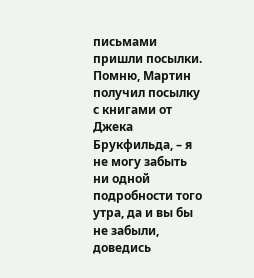письмами пришли посылки. Помню, Мартин получил посылку с книгами от Джека Брукфильда, – я не могу забыть ни одной подробности того утра, да и вы бы не забыли, доведись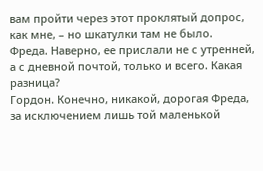вам пройти через этот проклятый допрос, как мне, – но шкатулки там не было.
Фреда. Наверно, ее прислали не с утренней, а с дневной почтой, только и всего. Какая разница?
Гордон. Конечно, никакой, дорогая Фреда, за исключением лишь той маленькой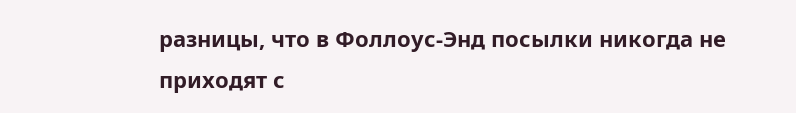разницы, что в Фоллоус-Энд посылки никогда не приходят с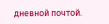дневной почтой.